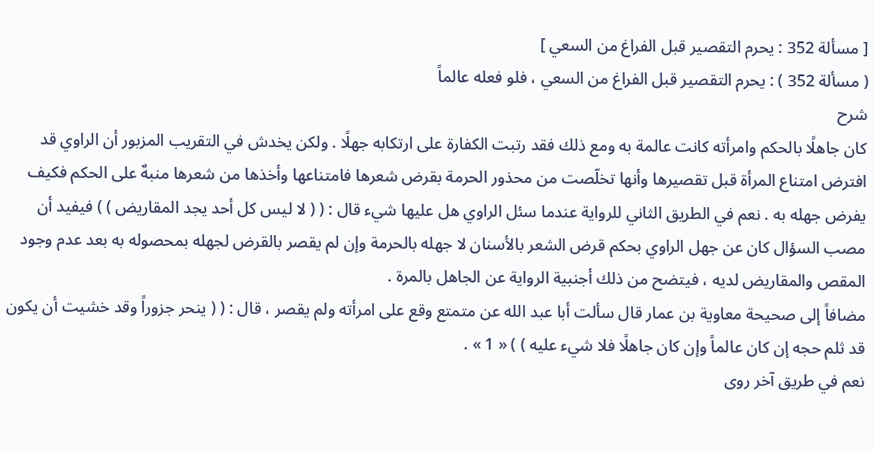[ مسألة 352 : يحرم التقصير قبل الفراغ من السعي ]
( مسألة 352 ) : يحرم التقصير قبل الفراغ من السعي ، فلو فعله عالماً
شرح
كان جاهلًا بالحكم وامرأته كانت عالمة به ومع ذلك فقد رتبت الكفارة على ارتكابه جهلًا . ولكن يخدش في التقريب المزبور أن الراوي قد افترض امتناع المرأة قبل تقصيرها وأنها تخلّصت من محذور الحرمة بقرض شعرها فامتناعها وأخذها من شعرها منبهٌ على الحكم فكيف يفرض جهله به . نعم في الطريق الثاني للرواية عندما سئل الراوي هل عليها شيء قال : ( ( لا ليس كل أحد يجد المقاريض ) ) فيفيد أن مصب السؤال كان عن جهل الراوي بحكم قرض الشعر بالأسنان لا جهله بالحرمة وإن لم يقصر بالقرض لجهله بمحصوله به بعد عدم وجود المقص والمقاريض لديه ، فيتضح من ذلك أجنبية الرواية عن الجاهل بالمرة .
مضافاً إلى صحيحة معاوية بن عمار قال سألت أبا عبد الله عن متمتع وقع على امرأته ولم يقصر ، قال : ( ( ينحر جزوراً وقد خشيت أن يكون قد ثلم حجه إن كان عالماً وإن كان جاهلًا فلا شيء عليه ) ) « 1 » .
نعم في طريق آخر روى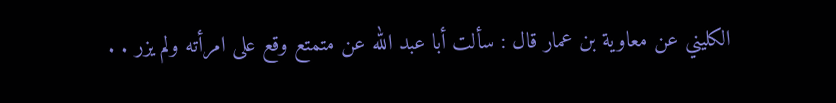الكليني عن معاوية بن عمار قال : سألت أبا عبد الله عن متمتع وقع على امرأته ولم يزر . .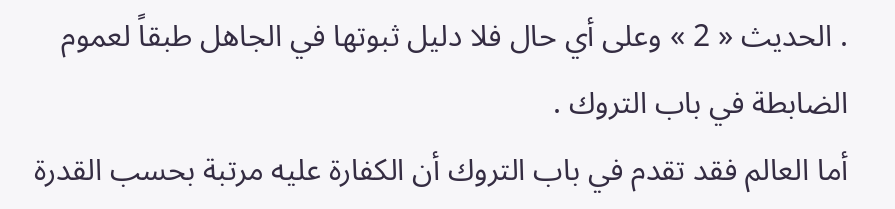. الحديث « 2 » وعلى أي حال فلا دليل ثبوتها في الجاهل طبقاً لعموم الضابطة في باب التروك .
أما العالم فقد تقدم في باب التروك أن الكفارة عليه مرتبة بحسب القدرة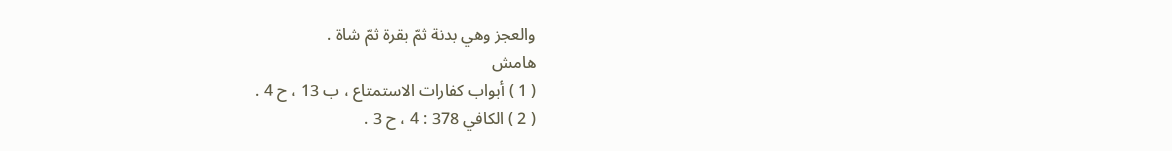والعجز وهي بدنة ثمّ بقرة ثمّ شاة .
هامش
( 1 ) أبواب كفارات الاستمتاع ، ب 13 ، ح 4 .
( 2 ) الكافي 378 : 4 ، ح 3 .